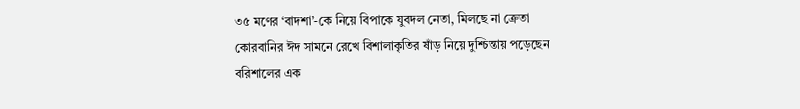৩৫ মণের ‘বাদশা’-কে নিয়ে বিপাকে যুবদল নেতা, মিলছে না ক্রেতা
কোরবানির ঈদ সামনে রেখে বিশালাকৃতির ষাঁড় নিয়ে দুশ্চিন্তায় পড়েছেন বরিশালের এক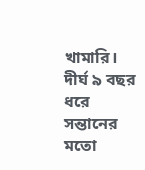খামারি। দীর্ঘ ৯ বছর ধরে সন্তানের মতো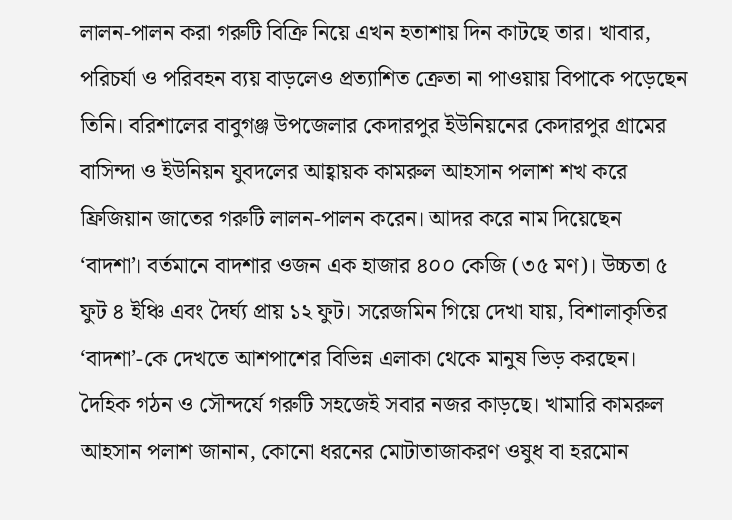লালন-পালন করা গরুটি বিক্রি নিয়ে এখন হতাশায় দিন কাটছে তার। খাবার, পরিচর্যা ও পরিবহন ব্যয় বাড়লেও প্রত্যাশিত ক্রেতা না পাওয়ায় বিপাকে পড়েছেন তিনি। বরিশালের বাবুগঞ্জ উপজেলার কেদারপুর ইউনিয়নের কেদারপুর গ্রামের বাসিন্দা ও ইউনিয়ন যুবদলের আহ্বায়ক কামরুল আহসান পলাশ শখ করে ফ্রিজিয়ান জাতের গরুটি লালন-পালন করেন। আদর করে নাম দিয়েছেন ‘বাদশা’। বর্তমানে বাদশার ওজন এক হাজার ৪০০ কেজি (৩৫ মণ)। উচ্চতা ৫ ফুট ৪ ইঞ্চি এবং দৈর্ঘ্য প্রায় ১২ ফুট। সরেজমিন গিয়ে দেখা যায়, বিশালাকৃতির ‘বাদশা’-কে দেখতে আশপাশের বিভিন্ন এলাকা থেকে মানুষ ভিড় করছেন। দৈহিক গঠন ও সৌন্দর্যে গরুটি সহজেই সবার নজর কাড়ছে। খামারি কামরুল আহসান পলাশ জানান, কোনো ধরনের মোটাতাজাকরণ ওষুধ বা হরমোন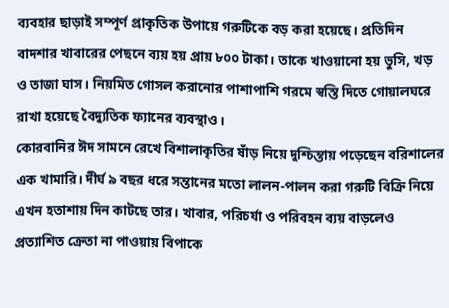ব্যবহার ছাড়াই সম্পূর্ণ প্রাকৃতিক উপায়ে গরুটিকে বড় করা হয়েছে। প্রতিদিন বাদশার খাবারের পেছনে ব্যয় হয় প্রায় ৮০০ টাকা। তাকে খাওয়ানো হয় ভুসি, খড় ও তাজা ঘাস। নিয়মিত গোসল করানোর পাশাপাশি গরমে স্বস্তি দিতে গোয়ালঘরে রাখা হয়েছে বৈদ্যুতিক ফ্যানের ব্যবস্থাও।
কোরবানির ঈদ সামনে রেখে বিশালাকৃতির ষাঁড় নিয়ে দুশ্চিন্তায় পড়েছেন বরিশালের এক খামারি। দীর্ঘ ৯ বছর ধরে সন্তানের মতো লালন-পালন করা গরুটি বিক্রি নিয়ে এখন হতাশায় দিন কাটছে তার। খাবার, পরিচর্যা ও পরিবহন ব্যয় বাড়লেও প্রত্যাশিত ক্রেতা না পাওয়ায় বিপাকে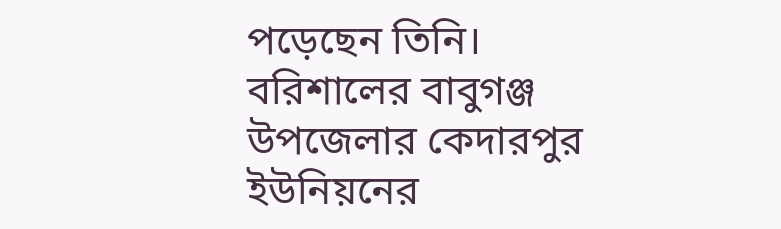পড়েছেন তিনি।
বরিশালের বাবুগঞ্জ উপজেলার কেদারপুর ইউনিয়নের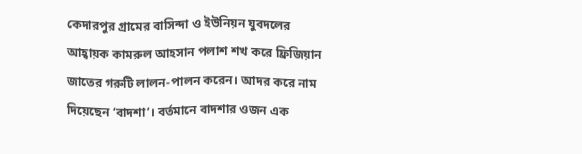কেদারপুর গ্রামের বাসিন্দা ও ইউনিয়ন যুবদলের আহ্বায়ক কামরুল আহসান পলাশ শখ করে ফ্রিজিয়ান জাতের গরুটি লালন-পালন করেন। আদর করে নাম দিয়েছেন ‘বাদশা’। বর্তমানে বাদশার ওজন এক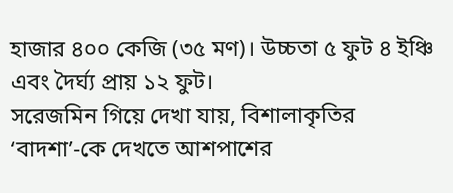হাজার ৪০০ কেজি (৩৫ মণ)। উচ্চতা ৫ ফুট ৪ ইঞ্চি এবং দৈর্ঘ্য প্রায় ১২ ফুট।
সরেজমিন গিয়ে দেখা যায়, বিশালাকৃতির ‘বাদশা’-কে দেখতে আশপাশের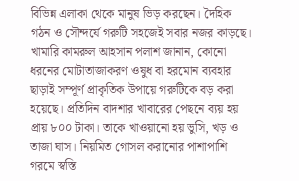বিভিন্ন এলাকা থেকে মানুষ ভিড় করছেন। দৈহিক গঠন ও সৌন্দর্যে গরুটি সহজেই সবার নজর কাড়ছে।
খামারি কামরুল আহসান পলাশ জানান, কোনো ধরনের মোটাতাজাকরণ ওষুধ বা হরমোন ব্যবহার ছাড়াই সম্পূর্ণ প্রাকৃতিক উপায়ে গরুটিকে বড় করা হয়েছে। প্রতিদিন বাদশার খাবারের পেছনে ব্যয় হয় প্রায় ৮০০ টাকা। তাকে খাওয়ানো হয় ভুসি, খড় ও তাজা ঘাস। নিয়মিত গোসল করানোর পাশাপাশি গরমে স্বস্তি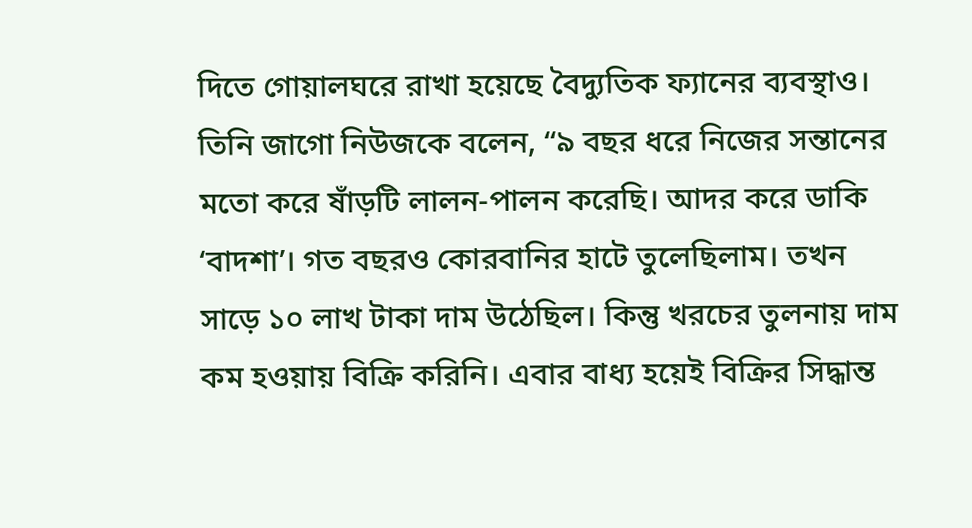দিতে গোয়ালঘরে রাখা হয়েছে বৈদ্যুতিক ফ্যানের ব্যবস্থাও।
তিনি জাগো নিউজকে বলেন, “৯ বছর ধরে নিজের সন্তানের মতো করে ষাঁড়টি লালন-পালন করেছি। আদর করে ডাকি ‘বাদশা’। গত বছরও কোরবানির হাটে তুলেছিলাম। তখন সাড়ে ১০ লাখ টাকা দাম উঠেছিল। কিন্তু খরচের তুলনায় দাম কম হওয়ায় বিক্রি করিনি। এবার বাধ্য হয়েই বিক্রির সিদ্ধান্ত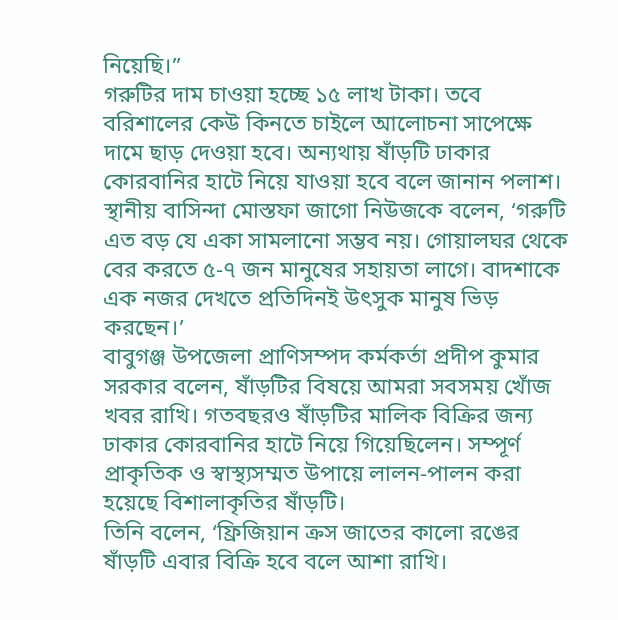নিয়েছি।”
গরুটির দাম চাওয়া হচ্ছে ১৫ লাখ টাকা। তবে বরিশালের কেউ কিনতে চাইলে আলোচনা সাপেক্ষে দামে ছাড় দেওয়া হবে। অন্যথায় ষাঁড়টি ঢাকার কোরবানির হাটে নিয়ে যাওয়া হবে বলে জানান পলাশ।
স্থানীয় বাসিন্দা মোস্তফা জাগো নিউজকে বলেন, ‘গরুটি এত বড় যে একা সামলানো সম্ভব নয়। গোয়ালঘর থেকে বের করতে ৫-৭ জন মানুষের সহায়তা লাগে। বাদশাকে এক নজর দেখতে প্রতিদিনই উৎসুক মানুষ ভিড় করছেন।’
বাবুগঞ্জ উপজেলা প্রাণিসম্পদ কর্মকর্তা প্রদীপ কুমার সরকার বলেন, ষাঁড়টির বিষয়ে আমরা সবসময় খোঁজ খবর রাখি। গতবছরও ষাঁড়টির মালিক বিক্রির জন্য ঢাকার কোরবানির হাটে নিয়ে গিয়েছিলেন। সম্পূর্ণ প্রাকৃতিক ও স্বাস্থ্যসম্মত উপায়ে লালন-পালন করা হয়েছে বিশালাকৃতির ষাঁড়টি।
তিনি বলেন, ‘ফ্রিজিয়ান ক্রস জাতের কালো রঙের ষাঁড়টি এবার বিক্রি হবে বলে আশা রাখি।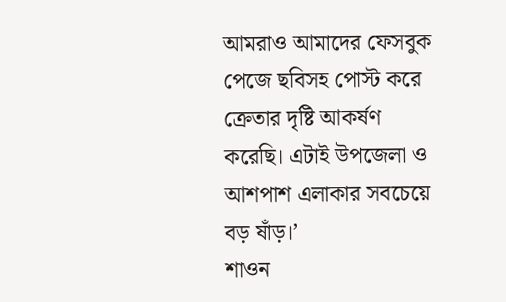আমরাও আমাদের ফেসবুক পেজে ছবিসহ পোস্ট করে ক্রেতার দৃষ্টি আকর্ষণ করেছি। এটাই উপজেলা ও আশপাশ এলাকার সবচেয়ে বড় ষাঁড়।’
শাওন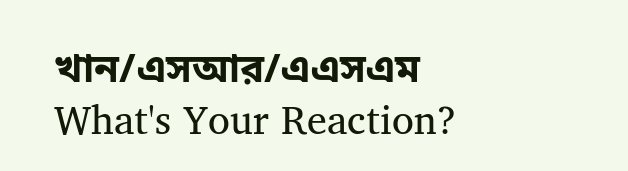খান/এসআর/এএসএম
What's Your Reaction?